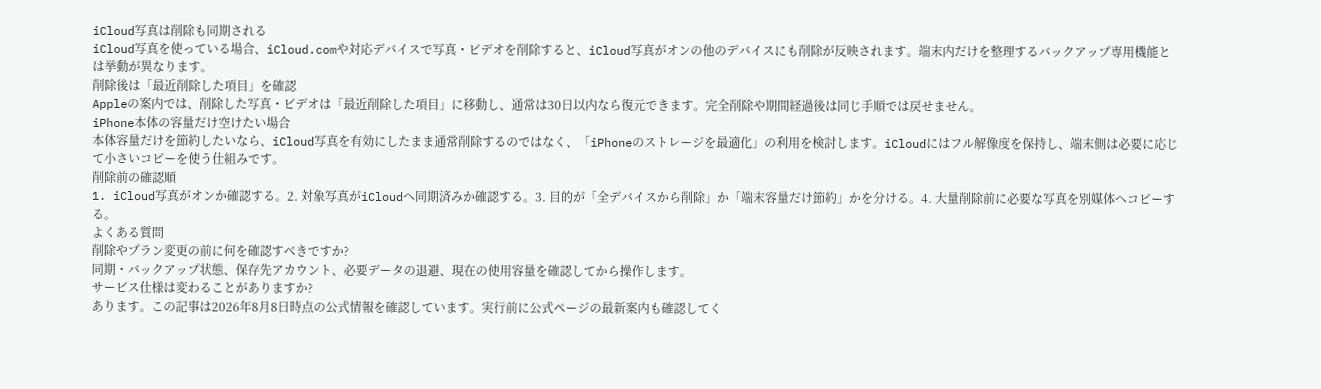iCloud写真は削除も同期される
iCloud写真を使っている場合、iCloud.comや対応デバイスで写真・ビデオを削除すると、iCloud写真がオンの他のデバイスにも削除が反映されます。端末内だけを整理するバックアップ専用機能とは挙動が異なります。
削除後は「最近削除した項目」を確認
Appleの案内では、削除した写真・ビデオは「最近削除した項目」に移動し、通常は30日以内なら復元できます。完全削除や期間経過後は同じ手順では戻せません。
iPhone本体の容量だけ空けたい場合
本体容量だけを節約したいなら、iCloud写真を有効にしたまま通常削除するのではなく、「iPhoneのストレージを最適化」の利用を検討します。iCloudにはフル解像度を保持し、端末側は必要に応じて小さいコピーを使う仕組みです。
削除前の確認順
1. iCloud写真がオンか確認する。2. 対象写真がiCloudへ同期済みか確認する。3. 目的が「全デバイスから削除」か「端末容量だけ節約」かを分ける。4. 大量削除前に必要な写真を別媒体へコピーする。
よくある質問
削除やプラン変更の前に何を確認すべきですか?
同期・バックアップ状態、保存先アカウント、必要データの退避、現在の使用容量を確認してから操作します。
サービス仕様は変わることがありますか?
あります。この記事は2026年8月8日時点の公式情報を確認しています。実行前に公式ページの最新案内も確認してく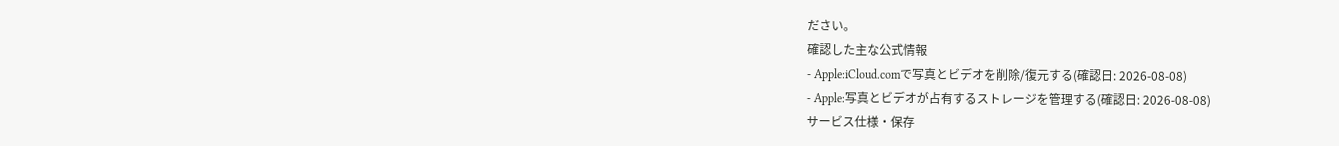ださい。
確認した主な公式情報
- Apple:iCloud.comで写真とビデオを削除/復元する(確認日: 2026-08-08)
- Apple:写真とビデオが占有するストレージを管理する(確認日: 2026-08-08)
サービス仕様・保存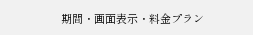期間・画面表示・料金プラン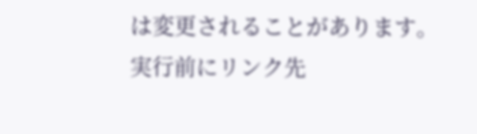は変更されることがあります。実行前にリンク先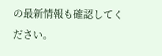の最新情報も確認してください。